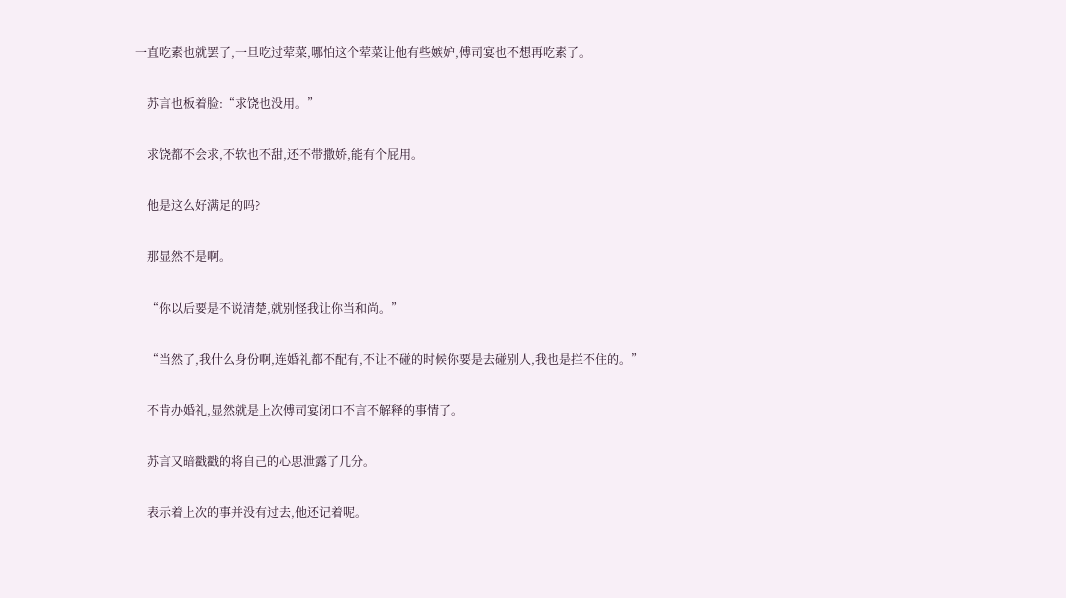一直吃素也就罢了,一旦吃过荤菜,哪怕这个荤菜让他有些嫉妒,傅司宴也不想再吃素了。

    苏言也板着脸:“求饶也没用。”

    求饶都不会求,不软也不甜,还不带撒娇,能有个屁用。

    他是这么好满足的吗?

    那显然不是啊。

    “你以后要是不说清楚,就别怪我让你当和尚。”

    “当然了,我什么身份啊,连婚礼都不配有,不让不碰的时候你要是去碰别人,我也是拦不住的。”

    不肯办婚礼,显然就是上次傅司宴闭口不言不解释的事情了。

    苏言又暗戳戳的将自己的心思泄露了几分。

    表示着上次的事并没有过去,他还记着呢。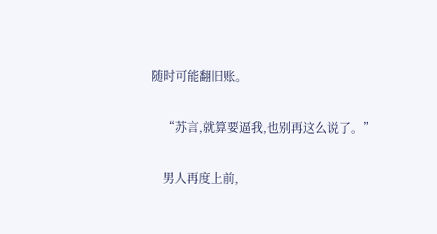随时可能翻旧账。

    “苏言,就算要逼我,也别再这么说了。”

    男人再度上前,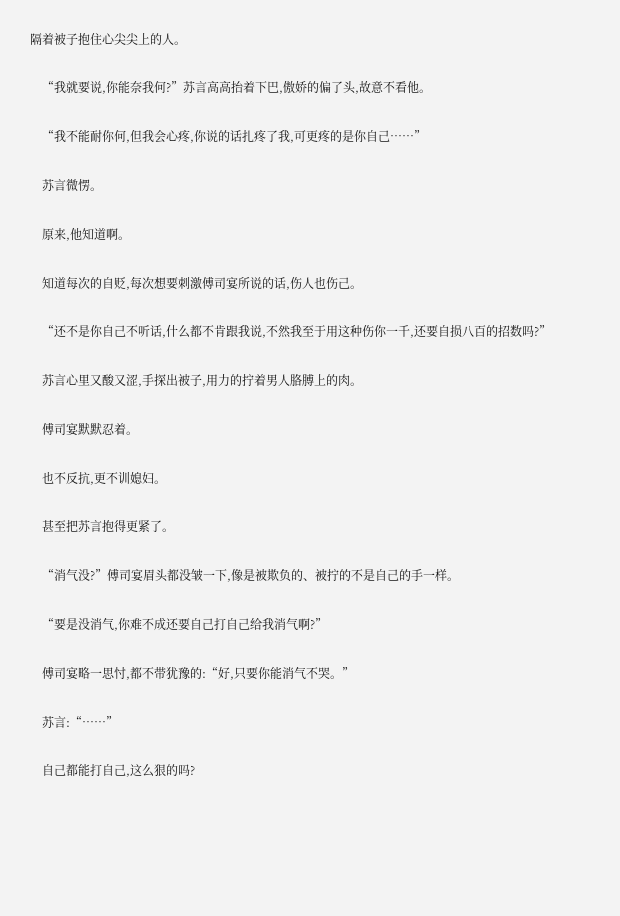隔着被子抱住心尖尖上的人。

    “我就要说,你能奈我何?”苏言高高抬着下巴,傲娇的偏了头,故意不看他。

    “我不能耐你何,但我会心疼,你说的话扎疼了我,可更疼的是你自己……”

    苏言微愣。

    原来,他知道啊。

    知道每次的自贬,每次想要刺激傅司宴所说的话,伤人也伤己。

    “还不是你自己不听话,什么都不肯跟我说,不然我至于用这种伤你一千,还要自损八百的招数吗?”

    苏言心里又酸又涩,手探出被子,用力的拧着男人胳膊上的肉。

    傅司宴默默忍着。

    也不反抗,更不训媳妇。

    甚至把苏言抱得更紧了。

    “消气没?”傅司宴眉头都没皱一下,像是被欺负的、被拧的不是自己的手一样。

    “要是没消气,你难不成还要自己打自己给我消气啊?”

    傅司宴略一思忖,都不带犹豫的:“好,只要你能消气不哭。”

    苏言:“……”

    自己都能打自己,这么狠的吗?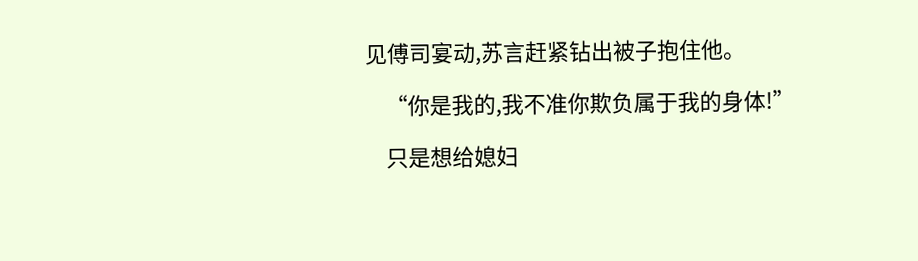见傅司宴动,苏言赶紧钻出被子抱住他。

    “你是我的,我不准你欺负属于我的身体!”

    只是想给媳妇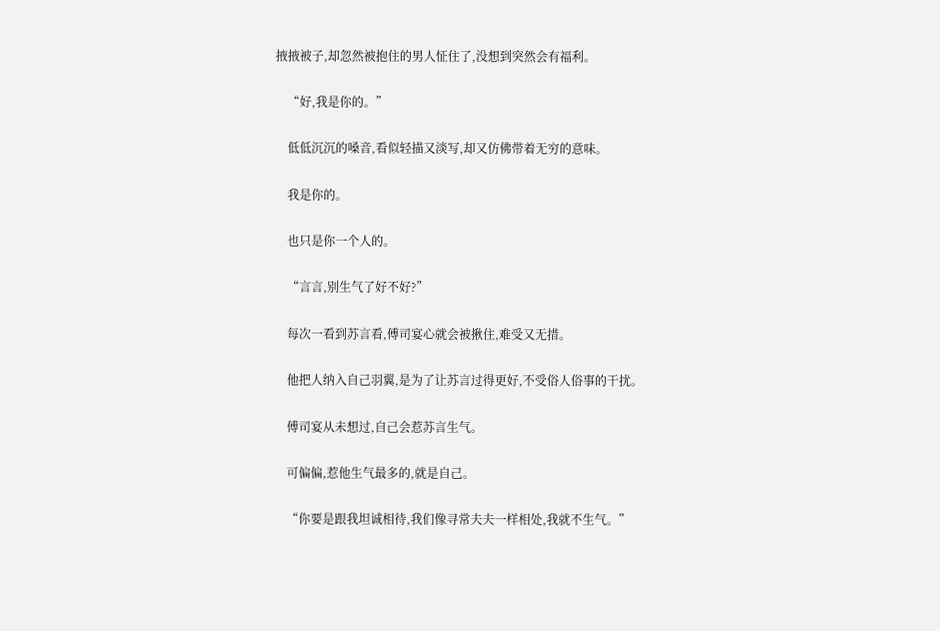掖掖被子,却忽然被抱住的男人怔住了,没想到突然会有福利。

    “好,我是你的。”

    低低沉沉的嗓音,看似轻描又淡写,却又仿佛带着无穷的意味。

    我是你的。

    也只是你一个人的。

    “言言,别生气了好不好?”

    每次一看到苏言看,傅司宴心就会被揪住,难受又无措。

    他把人纳入自己羽翼,是为了让苏言过得更好,不受俗人俗事的干扰。

    傅司宴从未想过,自己会惹苏言生气。

    可偏偏,惹他生气最多的,就是自己。

    “你要是跟我坦诚相待,我们像寻常夫夫一样相处,我就不生气。”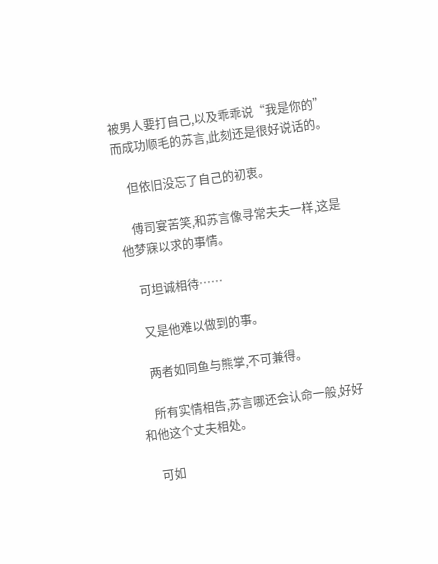被男人要打自己,以及乖乖说“我是你的”而成功顺毛的苏言,此刻还是很好说话的。

    但依旧没忘了自己的初衷。

    傅司宴苦笑,和苏言像寻常夫夫一样,这是他梦寐以求的事情。

    可坦诚相待……

    又是他难以做到的事。

    两者如同鱼与熊掌,不可兼得。

    所有实情相告,苏言哪还会认命一般,好好和他这个丈夫相处。

    可如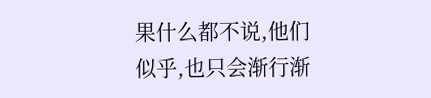果什么都不说,他们似乎,也只会渐行渐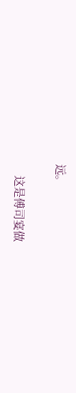远。

    这是傅司宴做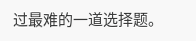过最难的一道选择题。